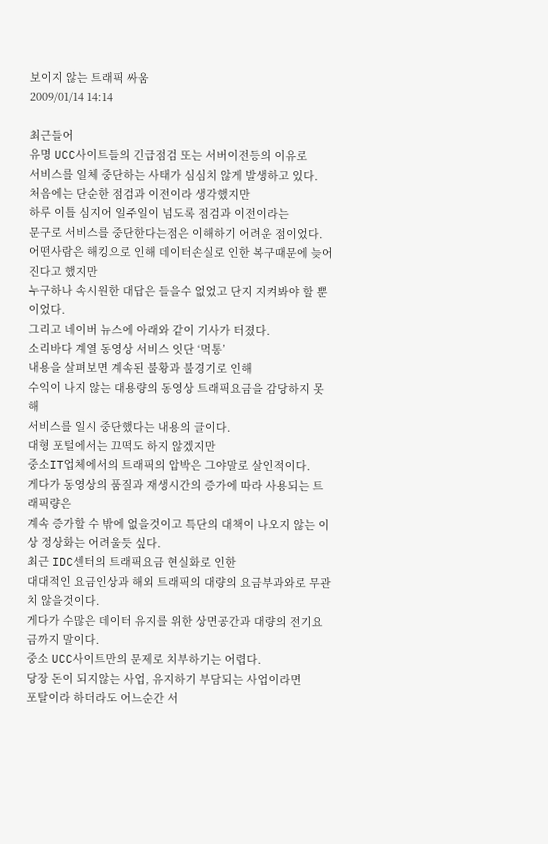보이지 않는 트래픽 싸움
2009/01/14 14:14

최근들어
유명 UCC사이트들의 긴급점검 또는 서버이전등의 이유로
서비스를 일체 중단하는 사태가 심심치 않게 발생하고 있다.
처음에는 단순한 점검과 이전이라 생각했지만
하루 이틀 심지어 일주일이 넘도록 점검과 이전이라는
문구로 서비스를 중단한다는점은 이해하기 어려운 점이었다.
어떤사람은 해킹으로 인해 데이터손실로 인한 복구때문에 늦어진다고 했지만
누구하나 속시원한 대답은 들을수 없었고 단지 지켜봐야 할 뿐이었다.
그리고 네이버 뉴스에 아래와 같이 기사가 터졌다.
소리바다 계열 동영상 서비스 잇단 ‘먹통’
내용을 살펴보면 계속된 불황과 불경기로 인해
수익이 나지 않는 대용량의 동영상 트래픽요금을 감당하지 못해
서비스를 일시 중단했다는 내용의 글이다.
대형 포털에서는 끄떡도 하지 않겠지만
중소IT업체에서의 트래픽의 압박은 그야말로 살인적이다.
게다가 동영상의 품질과 재생시간의 증가에 따라 사용되는 트래픽량은
계속 증가할 수 밖에 없을것이고 특단의 대책이 나오지 않는 이상 정상화는 어려울듯 싶다.
최근 IDC센터의 트래픽요금 현실화로 인한
대대적인 요금인상과 해외 트래픽의 대량의 요금부과와로 무관치 않을것이다.
게다가 수많은 데이터 유지를 위한 상면공간과 대량의 전기요금까지 말이다.
중소 UCC사이트만의 문제로 치부하기는 어렵다.
당장 돈이 되지않는 사업, 유지하기 부담되는 사업이라면
포탈이라 하더라도 어느순간 서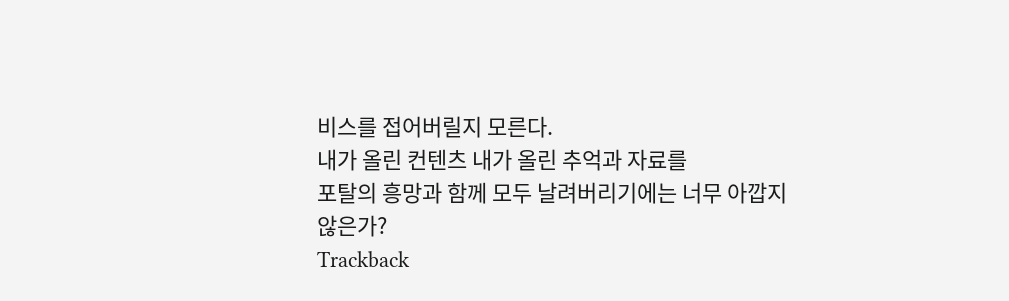비스를 접어버릴지 모른다.
내가 올린 컨텐츠 내가 올린 추억과 자료를
포탈의 흥망과 함께 모두 날려버리기에는 너무 아깝지 않은가?
Trackback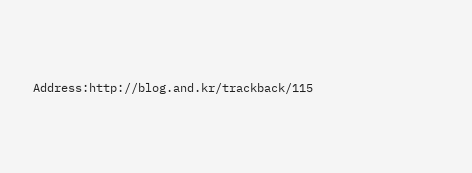Address:http://blog.and.kr/trackback/115